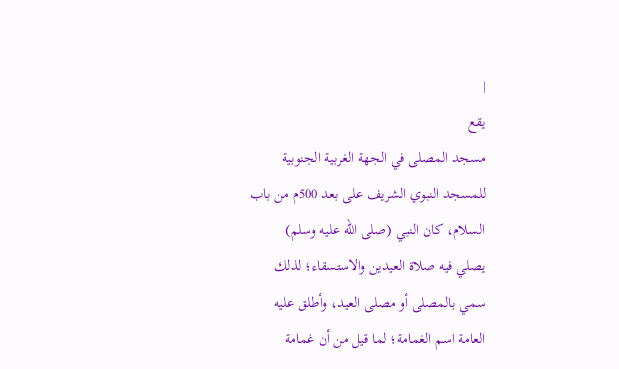|
يقع
مسجد المصلى في الجهة الغربية الجنوبية
للمسجد النبوي الشريف على بعد 500م من باب
السلام، كان النبي (صلى الله عليه وسلم)
يصلي فيه صلاة العيدين والاستسقاء؛ لذلك
سمي بالمصلى أو مصلى العيد، وأطلق عليه
العامة اسم الغمامة؛ لما قيل من أن غمامة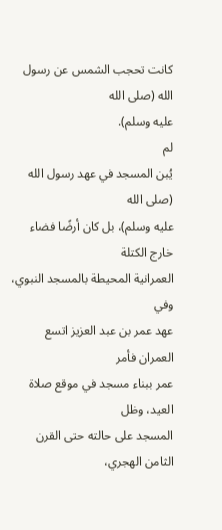كانت تحجب الشمس عن رسول الله (صلى الله
عليه وسلم).
لم
يُبن المسجد في عهد رسول الله (صلى الله
عليه وسلم)، بل كان أرضًا فضاء خارج الكتلة
العمرانية المحيطة بالمسجد النبوي، وفي
عهد عمر بن عبد العزيز اتسع العمران فأمر
عمر ببناء مسجد في موقع صلاة العيد، وظل
المسجد على حالته حتى القرن الثامن الهجري،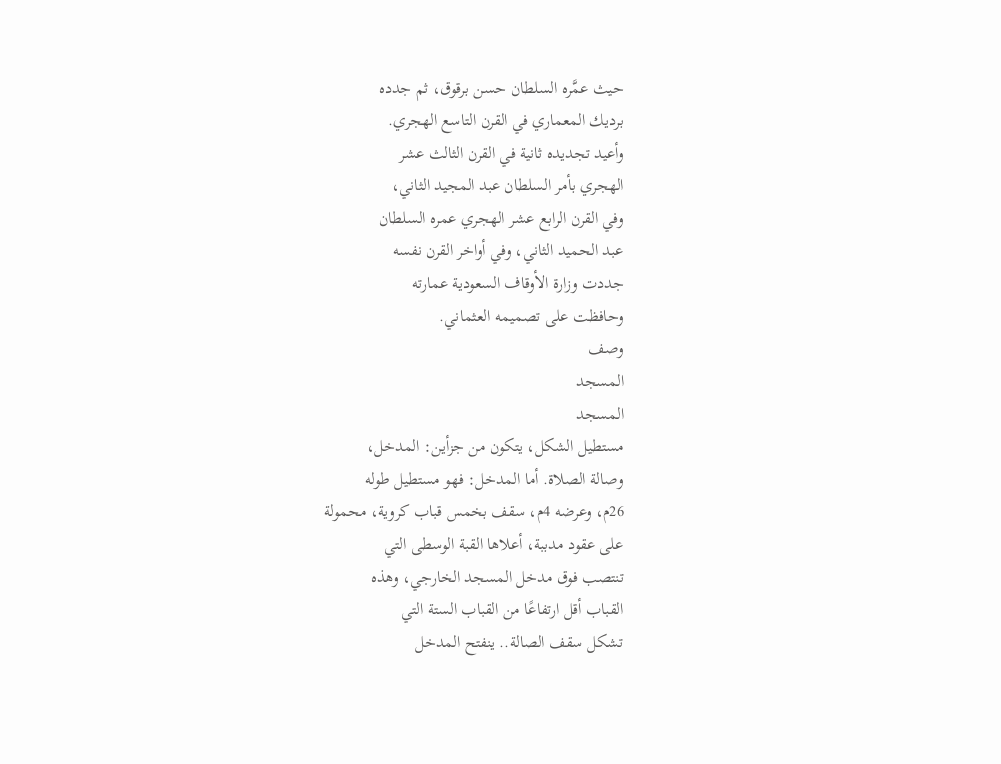حيث عمَّره السلطان حسن برقوق، ثم جدده
برديك المعماري في القرن التاسع الهجري.
وأعيد تجديده ثانية في القرن الثالث عشر
الهجري بأمر السلطان عبد المجيد الثاني،
وفي القرن الرابع عشر الهجري عمره السلطان
عبد الحميد الثاني، وفي أواخر القرن نفسه
جددت وزارة الأوقاف السعودية عمارته
وحافظت على تصميمه العثماني.
وصف
المسجد
المسجد
مستطيل الشكل، يتكون من جزأين: المدخل،
وصالة الصلاة. أما المدخل: فهو مستطيل طوله
26م، وعرضه 4م، سقف بخمس قباب كروية، محمولة
على عقود مدببة، أعلاها القبة الوسطى التي
تنتصب فوق مدخل المسجد الخارجي، وهذه
القباب أقل ارتفاعًا من القباب الستة التي
تشكل سقف الصالة.. ينفتح المدخل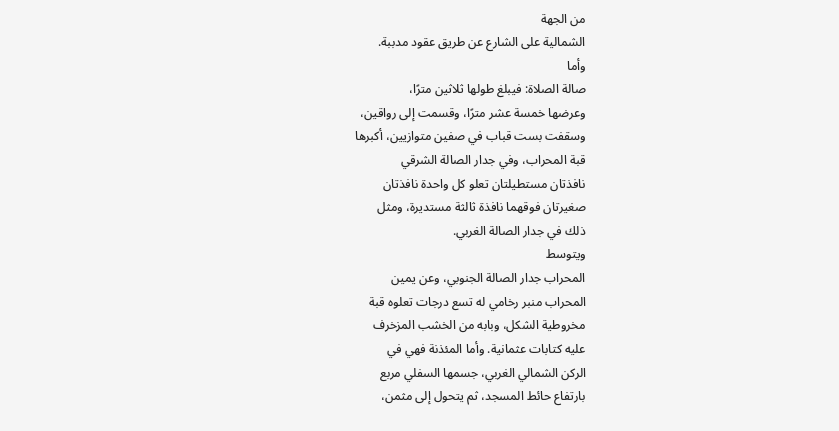من الجهة
الشمالية على الشارع عن طريق عقود مدببة.
وأما
صالة الصلاة: فيبلغ طولها ثلاثين مترًا،
وعرضها خمسة عشر مترًا، وقسمت إلى رواقين،
وسقفت بست قباب في صفين متوازيين، أكبرها
قبة المحراب، وفي جدار الصالة الشرقي
نافذتان مستطيلتان تعلو كل واحدة نافذتان
صغيرتان فوقهما نافذة ثالثة مستديرة، ومثل
ذلك في جدار الصالة الغربي.
ويتوسط
المحراب جدار الصالة الجنوبي، وعن يمين
المحراب منبر رخامي له تسع درجات تعلوه قبة
مخروطية الشكل، وبابه من الخشب المزخرف
عليه كتابات عثمانية. وأما المئذنة فهي في
الركن الشمالي الغربي، جسمها السفلي مربع
بارتفاع حائط المسجد، ثم يتحول إلى مثمن،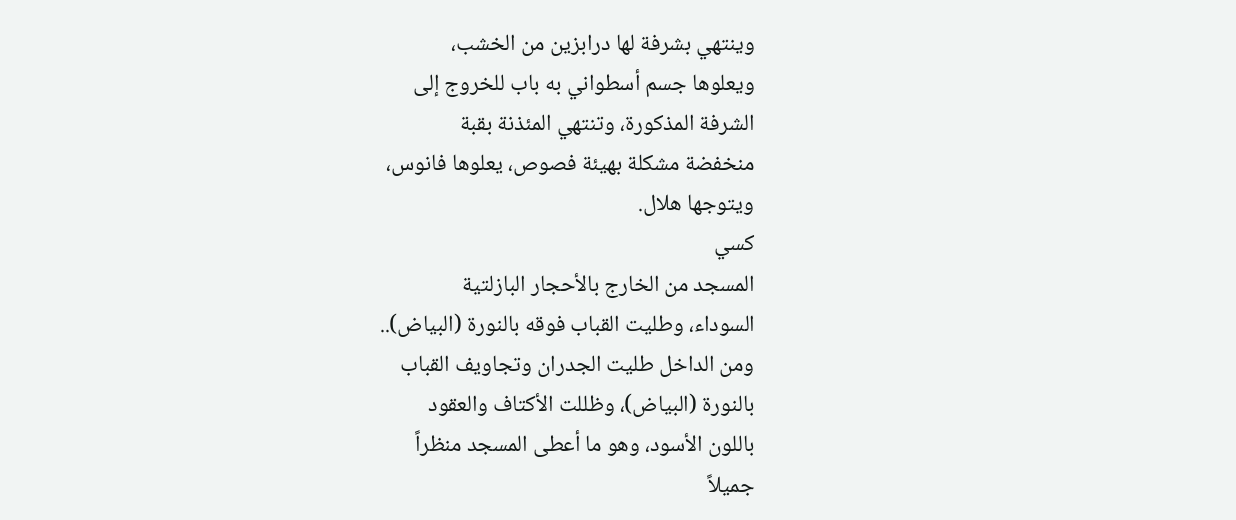وينتهي بشرفة لها درابزين من الخشب،
ويعلوها جسم أسطواني به باب للخروج إلى
الشرفة المذكورة، وتنتهي المئذنة بقبة
منخفضة مشكلة بهيئة فصوص، يعلوها فانوس،
ويتوجها هلال.
كسي
المسجد من الخارج بالأحجار البازلتية
السوداء، وطليت القباب فوقه بالنورة (البياض)..
ومن الداخل طليت الجدران وتجاويف القباب
بالنورة (البياض)، وظللت الأكتاف والعقود
باللون الأسود، وهو ما أعطى المسجد منظراً
جميلاً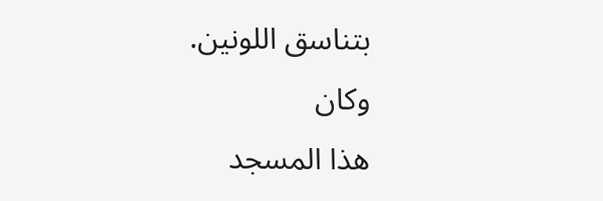بتناسق اللونين.
وكان
هذا المسجد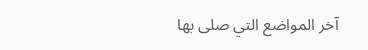آخر المواضع التي صلى بها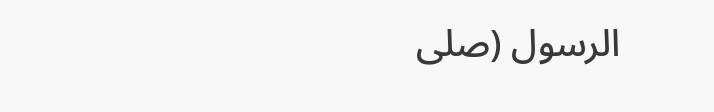الرسول (صلى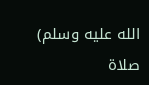الله عليه وسلم) صلاة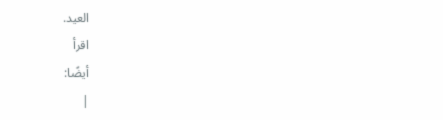العيد.
اقرأ
أيضًا:
|